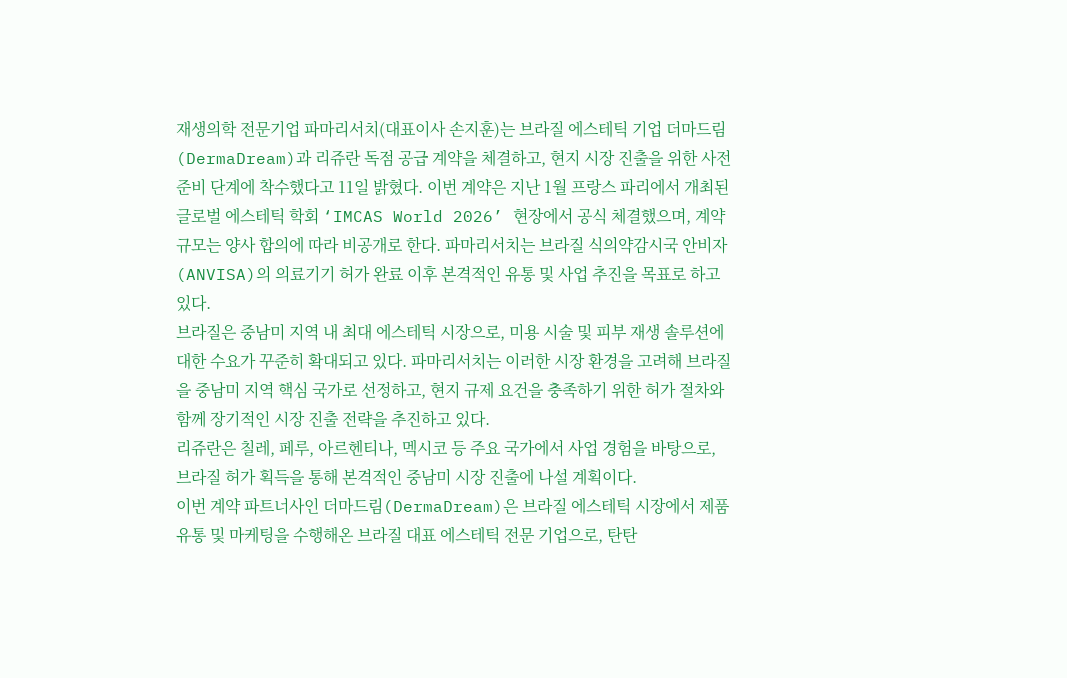재생의학 전문기업 파마리서치(대표이사 손지훈)는 브라질 에스테틱 기업 더마드림(DermaDream)과 리쥬란 독점 공급 계약을 체결하고, 현지 시장 진출을 위한 사전 준비 단계에 착수했다고 11일 밝혔다. 이번 계약은 지난 1월 프랑스 파리에서 개최된 글로벌 에스테틱 학회 ‘IMCAS World 2026’ 현장에서 공식 체결했으며, 계약 규모는 양사 합의에 따라 비공개로 한다. 파마리서치는 브라질 식의약감시국 안비자(ANVISA)의 의료기기 허가 완료 이후 본격적인 유통 및 사업 추진을 목표로 하고 있다.
브라질은 중남미 지역 내 최대 에스테틱 시장으로, 미용 시술 및 피부 재생 솔루션에 대한 수요가 꾸준히 확대되고 있다. 파마리서치는 이러한 시장 환경을 고려해 브라질을 중남미 지역 핵심 국가로 선정하고, 현지 규제 요건을 충족하기 위한 허가 절차와 함께 장기적인 시장 진출 전략을 추진하고 있다.
리쥬란은 칠레, 페루, 아르헨티나, 멕시코 등 주요 국가에서 사업 경험을 바탕으로, 브라질 허가 획득을 통해 본격적인 중남미 시장 진출에 나설 계획이다.
이번 계약 파트너사인 더마드림(DermaDream)은 브라질 에스테틱 시장에서 제품 유통 및 마케팅을 수행해온 브라질 대표 에스테틱 전문 기업으로, 탄탄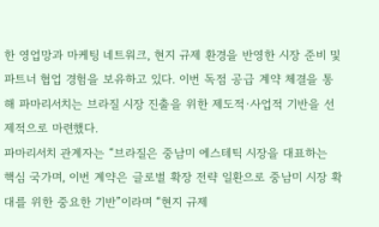한 영업망과 마케팅 네트워크, 현지 규제 환경을 반영한 시장 준비 및 파트너 협업 경험을 보유하고 있다. 이번 독점 공급 계약 체결을 통해 파마리서치는 브라질 시장 진출을 위한 제도적·사업적 기반을 선제적으로 마련했다.
파마리서치 관계자는 “브라질은 중남미 에스테틱 시장을 대표하는 핵심 국가며, 이번 계약은 글로벌 확장 전략 일환으로 중남미 시장 확대를 위한 중요한 기반”이라며 “현지 규제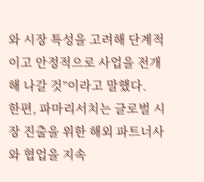와 시장 특성을 고려해 단계적이고 안정적으로 사업을 전개해 나갈 것”이라고 말했다.
한편, 파마리서치는 글로벌 시장 진출을 위한 해외 파트너사와 협업을 지속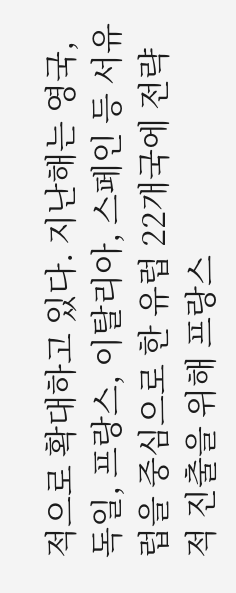적으로 확대하고 있다. 지난해는 영국, 독일, 프랑스, 이탈리아, 스페인 등 서유럽을 중심으로 한 유럽 22개국에 전략적 진출을 위해 프랑스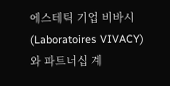에스테틱 기업 비바시(Laboratoires VIVACY)와 파트너십 계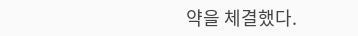약을 체결했다.